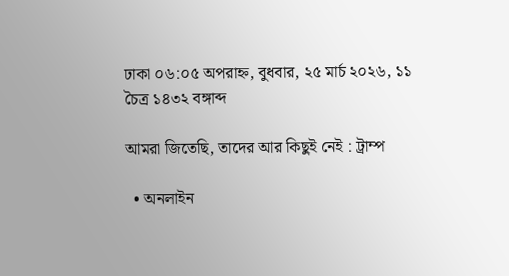ঢাকা ০৬:০৫ অপরাহ্ন, বুধবার, ২৫ মার্চ ২০২৬, ১১ চৈত্র ১৪৩২ বঙ্গাব্দ

আমরা জিতেছি, তাদের আর কিছুই নেই : ট্রাম্প

  • অনলাইন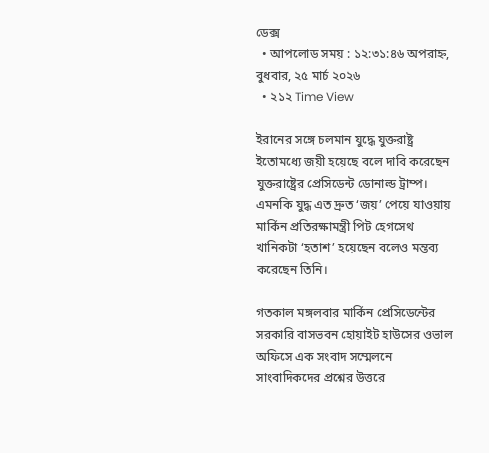ডেক্স
  • আপলোড সময় : ১২:৩১:৪৬ অপরাহ্ন, বুধবার, ২৫ মার্চ ২০২৬
  • ২১২ Time View

ইরানের সঙ্গে চলমান যুদ্ধে যুক্তরাষ্ট্র ইতোমধ্যে জয়ী হয়েছে বলে দাবি করেছেন যুক্তরাষ্ট্রের প্রেসিডেন্ট ডোনাল্ড ট্রাম্প। এমনকি যুদ্ধ এত দ্রুত ‘জয়’ পেয়ে যাওয়ায় মার্কিন প্রতিরক্ষামন্ত্রী পিট হেগসেথ খানিকটা ‘হতাশ’ হয়েছেন বলেও মন্তব্য করেছেন তিনি।

গতকাল মঙ্গলবার মার্কিন প্রেসিডেন্টের সরকারি বাসভবন হোয়াইট হাউসের ওভাল অফিসে এক সংবাদ সম্মেলনে সাংবাদিকদের প্রশ্নের উত্তরে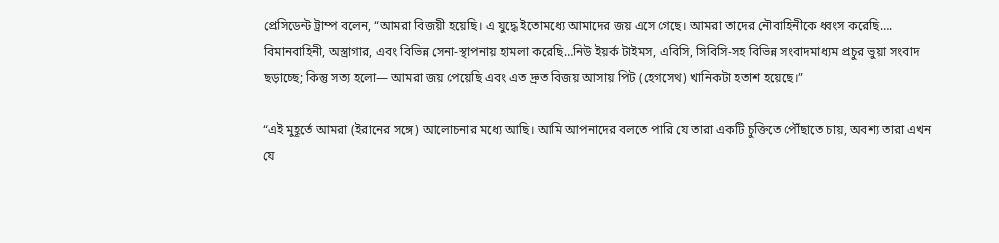প্রেসিডেন্ট ট্রাম্প বলেন, “আমরা বিজয়ী হয়েছি। এ যুদ্ধে ইতোমধ্যে আমাদের জয় এসে গেছে। আমরা তাদের নৌবাহিনীকে ধ্বংস করেছি…. বিমানবাহিনী, অস্ত্রাগার, এবং বিভিন্ন সেনা-স্থাপনায় হামলা করেছি…নিউ ইয়র্ক টাইমস, এবিসি, সিবিসি-সহ বিভিন্ন সংবাদমাধ্যম প্রচুর ভুয়া সংবাদ ছড়াচ্ছে; কিন্তু সত্য হলো— আমরা জয় পেয়েছি এবং এত দ্রুত বিজয় আসায় পিট (হেগসেথ) খানিকটা হতাশ হয়েছে।”

“এই মুহূর্তে আমরা (ইরানের সঙ্গে) আলোচনার মধ্যে আছি। আমি আপনাদের বলতে পারি যে তারা একটি চুক্তিতে পৌঁছাতে চায়, অবশ্য তারা এখন যে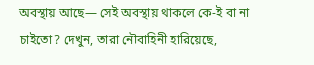অবস্থায় আছে— সেই অবস্থায় থাকলে কে-ই বা না চাইতো? দেখুন, তারা নৌবাহিনী হারিয়েছে,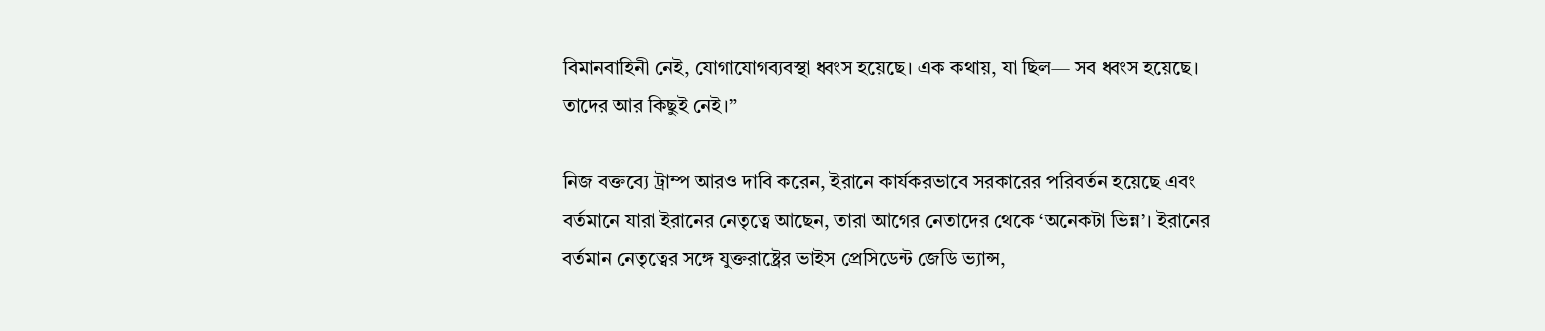বিমানবাহিনী নেই, যোগাযোগব্যবস্থা ধ্বংস হয়েছে। এক কথায়, যা ছিল— সব ধ্বংস হয়েছে। তাদের আর কিছুই নেই।”

নিজ বক্তব্যে ট্রাম্প আরও দাবি করেন, ইরানে কার্যকরভাবে সরকারের পরিবর্তন হয়েছে এবং বর্তমানে যারা ইরানের নেতৃত্বে আছেন, তারা আগের নেতাদের থেকে ‘অনেকটা ভিন্ন’। ইরানের বর্তমান নেতৃত্বের সঙ্গে যুক্তরাষ্ট্রের ভাইস প্রেসিডেন্ট জেডি ভ্যান্স,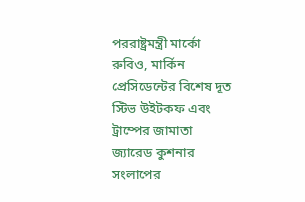পররাষ্ট্রমন্ত্রী মার্কো রুবিও, মার্কিন প্রেসিডেন্টের বিশেষ দূত স্টিভ উইটকফ এবং ট্রাম্পের জামাতা জ্যারেড কুশনার সংলাপের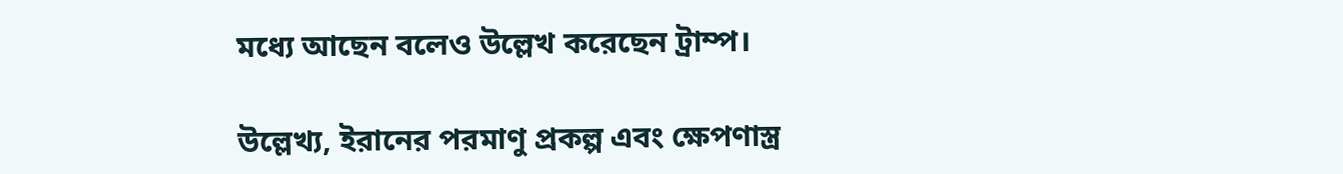মধ্যে আছেন বলেও উল্লেখ করেছেন ট্রাম্প।

উল্লেখ্য, ইরানের পরমাণু প্রকল্প এবং ক্ষেপণাস্ত্র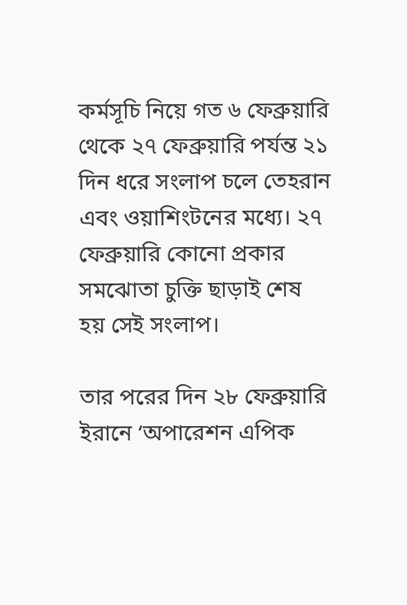কর্মসূচি নিয়ে গত ৬ ফেব্রুয়ারি থেকে ২৭ ফেব্রুয়ারি পর্যন্ত ২১ দিন ধরে সংলাপ চলে তেহরান এবং ওয়াশিংটনের মধ্যে। ২৭ ফেব্রুয়ারি কোনো প্রকার সমঝোতা চুক্তি ছাড়াই শেষ হয় সেই সংলাপ।

তার পরের দিন ২৮ ফেব্রুয়ারি ইরানে ‘অপারেশন এপিক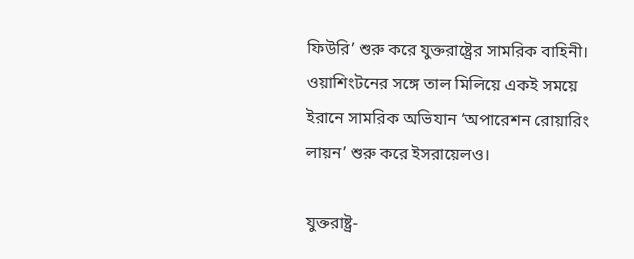ফিউরি’ শুরু করে যুক্তরাষ্ট্রের সামরিক বাহিনী। ওয়াশিংটনের সঙ্গে তাল মিলিয়ে একই সময়ে ইরানে সামরিক অভিযান ‘অপারেশন রোয়ারিং লায়ন’ শুরু করে ইসরায়েলও।

যুক্তরাষ্ট্র-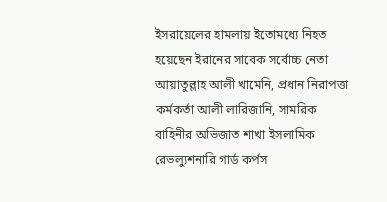ইসরায়েলের হামলায় ইতোমধ্যে নিহত হয়েছেন ইরানের সাবেক সর্বোচ্চ নেতা আয়াতুল্লাহ আলী খামেনি, প্রধান নিরাপত্তা কর্মকর্তা আলী লারিজানি, সামরিক বাহিনীর অভিজাত শাখা ইসলামিক রেভল্যুশনারি গার্ড কর্পস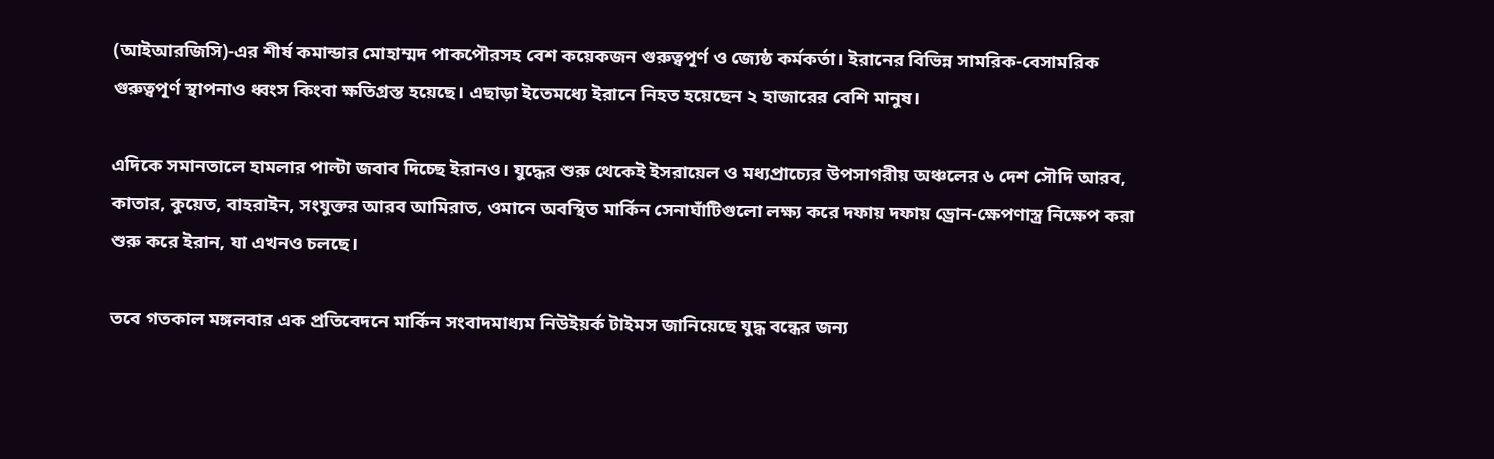(আইআরজিসি)-এর শীর্ষ কমান্ডার মোহাম্মদ পাকপৌরসহ বেশ কয়েকজন গুরুত্বপূর্ণ ও জ্যেষ্ঠ কর্মকর্তা। ইরানের বিভিন্ন সামরিক-বেসামরিক গুরুত্বপূর্ণ স্থাপনাও ধ্বংস কিংবা ক্ষতিগ্রস্ত হয়েছে। এছাড়া ইতেমধ্যে ইরানে নিহত হয়েছেন ২ হাজারের বেশি মানুষ।

এদিকে সমানতালে হামলার পাল্টা জবাব দিচ্ছে ইরানও। যুদ্ধের শুরু থেকেই ইসরায়েল ও মধ্যপ্রাচ্যের উপসাগরীয় অঞ্চলের ৬ দেশ সৌদি আরব, কাতার, কুয়েত, বাহরাইন, সংযুক্তর আরব আমিরাত, ওমানে অবস্থিত মার্কিন সেনাঘাঁটিগুলো লক্ষ্য করে দফায় দফায় ড্রোন-ক্ষেপণাস্ত্র নিক্ষেপ করা শুরু করে ইরান, যা এখনও চলছে।

তবে গতকাল মঙ্গলবার এক প্রতিবেদনে মার্কিন সংবাদমাধ্যম নিউইয়র্ক টাইমস জানিয়েছে যুদ্ধ বন্ধের জন্য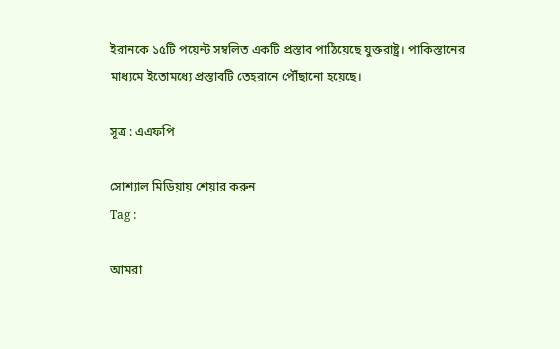ইরানকে ১৫টি পয়েন্ট সম্বলিত একটি প্রস্তাব পাঠিয়েছে যুক্তরাষ্ট্র। পাকিস্তানের মাধ্যমে ইতোমধ্যে প্রস্তাবটি তেহরানে পৌঁছানো হয়েছে।

সূত্র : এএফপি

সোশ্যাল মিডিয়ায় শেয়ার করুন
Tag :

আমরা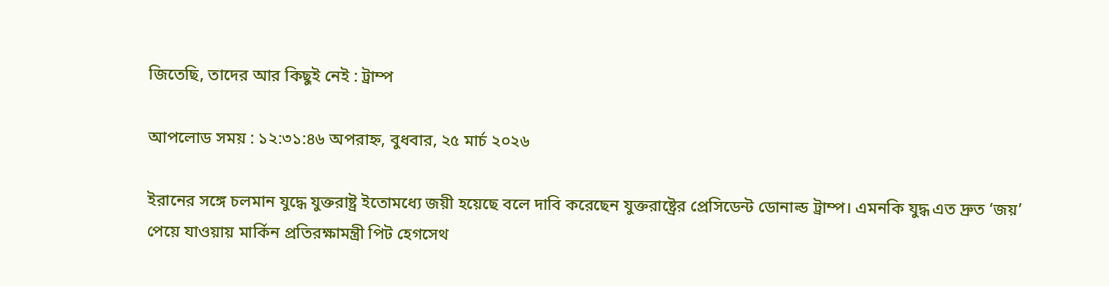জিতেছি, তাদের আর কিছুই নেই : ট্রাম্প

আপলোড সময় : ১২:৩১:৪৬ অপরাহ্ন, বুধবার, ২৫ মার্চ ২০২৬

ইরানের সঙ্গে চলমান যুদ্ধে যুক্তরাষ্ট্র ইতোমধ্যে জয়ী হয়েছে বলে দাবি করেছেন যুক্তরাষ্ট্রের প্রেসিডেন্ট ডোনাল্ড ট্রাম্প। এমনকি যুদ্ধ এত দ্রুত ‘জয়’ পেয়ে যাওয়ায় মার্কিন প্রতিরক্ষামন্ত্রী পিট হেগসেথ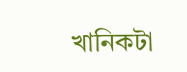খানিকটা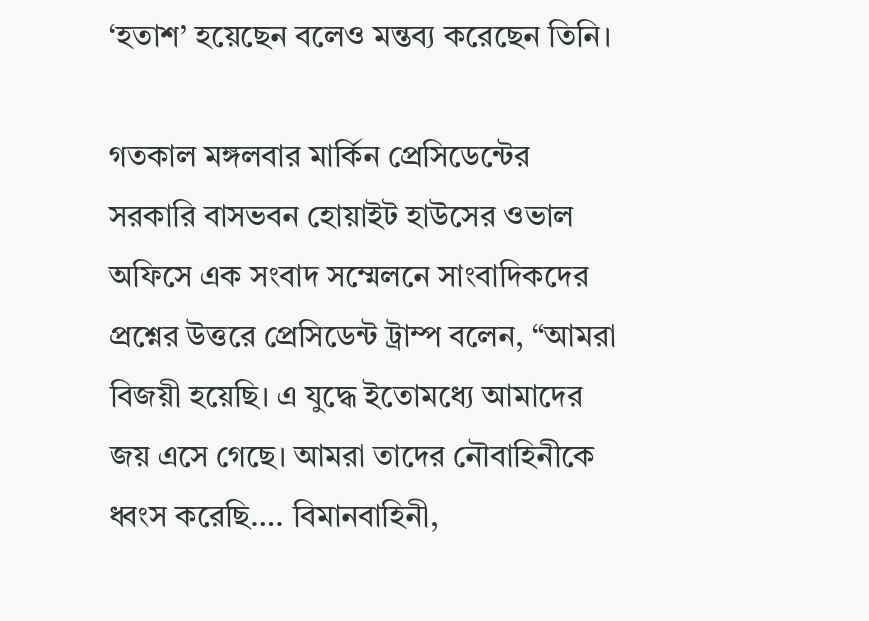‘হতাশ’ হয়েছেন বলেও মন্তব্য করেছেন তিনি।

গতকাল মঙ্গলবার মার্কিন প্রেসিডেন্টের সরকারি বাসভবন হোয়াইট হাউসের ওভাল অফিসে এক সংবাদ সম্মেলনে সাংবাদিকদের প্রশ্নের উত্তরে প্রেসিডেন্ট ট্রাম্প বলেন, “আমরা বিজয়ী হয়েছি। এ যুদ্ধে ইতোমধ্যে আমাদের জয় এসে গেছে। আমরা তাদের নৌবাহিনীকে ধ্বংস করেছি…. বিমানবাহিনী,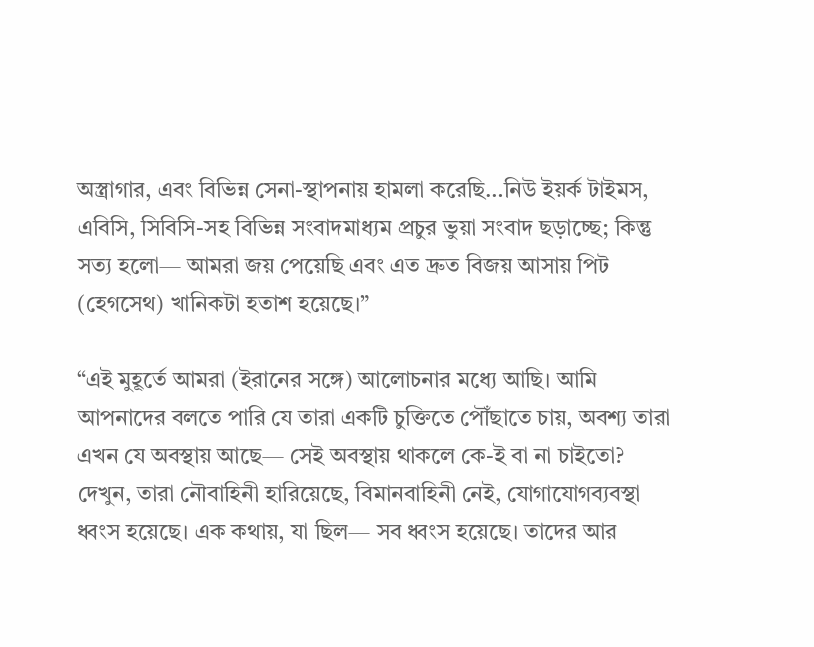অস্ত্রাগার, এবং বিভিন্ন সেনা-স্থাপনায় হামলা করেছি…নিউ ইয়র্ক টাইমস, এবিসি, সিবিসি-সহ বিভিন্ন সংবাদমাধ্যম প্রচুর ভুয়া সংবাদ ছড়াচ্ছে; কিন্তু সত্য হলো— আমরা জয় পেয়েছি এবং এত দ্রুত বিজয় আসায় পিট (হেগসেথ) খানিকটা হতাশ হয়েছে।”

“এই মুহূর্তে আমরা (ইরানের সঙ্গে) আলোচনার মধ্যে আছি। আমি আপনাদের বলতে পারি যে তারা একটি চুক্তিতে পৌঁছাতে চায়, অবশ্য তারা এখন যে অবস্থায় আছে— সেই অবস্থায় থাকলে কে-ই বা না চাইতো? দেখুন, তারা নৌবাহিনী হারিয়েছে, বিমানবাহিনী নেই, যোগাযোগব্যবস্থা ধ্বংস হয়েছে। এক কথায়, যা ছিল— সব ধ্বংস হয়েছে। তাদের আর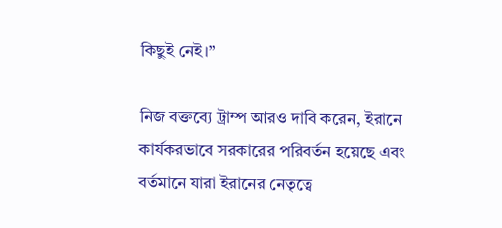কিছুই নেই।”

নিজ বক্তব্যে ট্রাম্প আরও দাবি করেন, ইরানে কার্যকরভাবে সরকারের পরিবর্তন হয়েছে এবং বর্তমানে যারা ইরানের নেতৃত্বে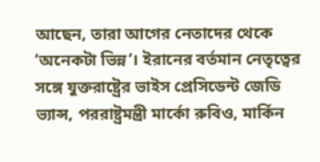আছেন, তারা আগের নেতাদের থেকে ‘অনেকটা ভিন্ন’। ইরানের বর্তমান নেতৃত্বের সঙ্গে যুক্তরাষ্ট্রের ভাইস প্রেসিডেন্ট জেডি ভ্যান্স, পররাষ্ট্রমন্ত্রী মার্কো রুবিও, মার্কিন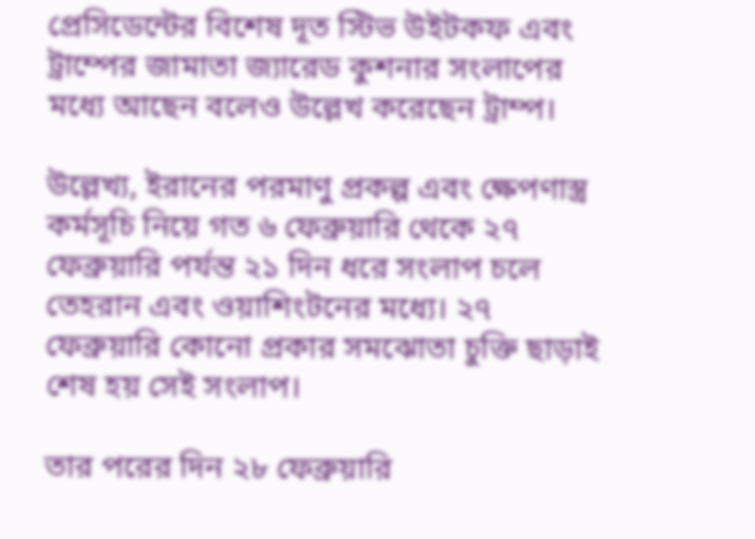প্রেসিডেন্টের বিশেষ দূত স্টিভ উইটকফ এবং ট্রাম্পের জামাতা জ্যারেড কুশনার সংলাপের মধ্যে আছেন বলেও উল্লেখ করেছেন ট্রাম্প।

উল্লেখ্য, ইরানের পরমাণু প্রকল্প এবং ক্ষেপণাস্ত্র কর্মসূচি নিয়ে গত ৬ ফেব্রুয়ারি থেকে ২৭ ফেব্রুয়ারি পর্যন্ত ২১ দিন ধরে সংলাপ চলে তেহরান এবং ওয়াশিংটনের মধ্যে। ২৭ ফেব্রুয়ারি কোনো প্রকার সমঝোতা চুক্তি ছাড়াই শেষ হয় সেই সংলাপ।

তার পরের দিন ২৮ ফেব্রুয়ারি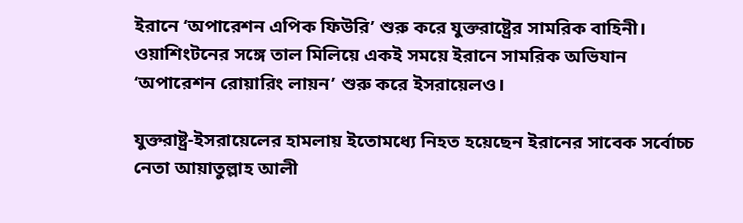ইরানে ‘অপারেশন এপিক ফিউরি’ শুরু করে যুক্তরাষ্ট্রের সামরিক বাহিনী। ওয়াশিংটনের সঙ্গে তাল মিলিয়ে একই সময়ে ইরানে সামরিক অভিযান ‘অপারেশন রোয়ারিং লায়ন’ শুরু করে ইসরায়েলও।

যুক্তরাষ্ট্র-ইসরায়েলের হামলায় ইতোমধ্যে নিহত হয়েছেন ইরানের সাবেক সর্বোচ্চ নেতা আয়াতুল্লাহ আলী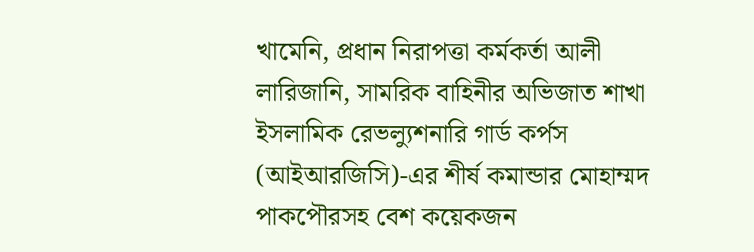খামেনি, প্রধান নিরাপত্তা কর্মকর্তা আলী লারিজানি, সামরিক বাহিনীর অভিজাত শাখা ইসলামিক রেভল্যুশনারি গার্ড কর্পস (আইআরজিসি)-এর শীর্ষ কমান্ডার মোহাম্মদ পাকপৌরসহ বেশ কয়েকজন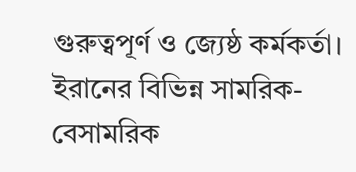গুরুত্বপূর্ণ ও জ্যেষ্ঠ কর্মকর্তা। ইরানের বিভিন্ন সামরিক-বেসামরিক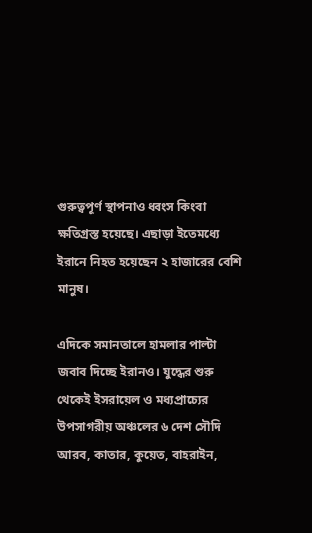গুরুত্বপূর্ণ স্থাপনাও ধ্বংস কিংবা ক্ষতিগ্রস্ত হয়েছে। এছাড়া ইতেমধ্যে ইরানে নিহত হয়েছেন ২ হাজারের বেশি মানুষ।

এদিকে সমানতালে হামলার পাল্টা জবাব দিচ্ছে ইরানও। যুদ্ধের শুরু থেকেই ইসরায়েল ও মধ্যপ্রাচ্যের উপসাগরীয় অঞ্চলের ৬ দেশ সৌদি আরব, কাতার, কুয়েত, বাহরাইন,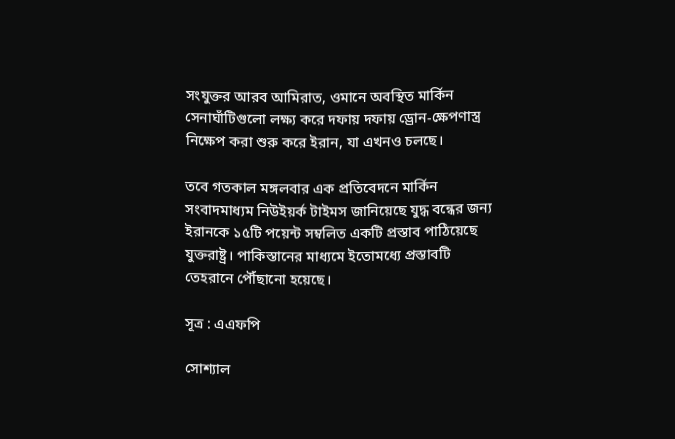সংযুক্তর আরব আমিরাত, ওমানে অবস্থিত মার্কিন সেনাঘাঁটিগুলো লক্ষ্য করে দফায় দফায় ড্রোন-ক্ষেপণাস্ত্র নিক্ষেপ করা শুরু করে ইরান, যা এখনও চলছে।

তবে গতকাল মঙ্গলবার এক প্রতিবেদনে মার্কিন সংবাদমাধ্যম নিউইয়র্ক টাইমস জানিয়েছে যুদ্ধ বন্ধের জন্য ইরানকে ১৫টি পয়েন্ট সম্বলিত একটি প্রস্তাব পাঠিয়েছে যুক্তরাষ্ট্র। পাকিস্তানের মাধ্যমে ইতোমধ্যে প্রস্তাবটি তেহরানে পৌঁছানো হয়েছে।

সূত্র : এএফপি

সোশ্যাল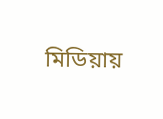মিডিয়ায়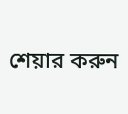শেয়ার করুন